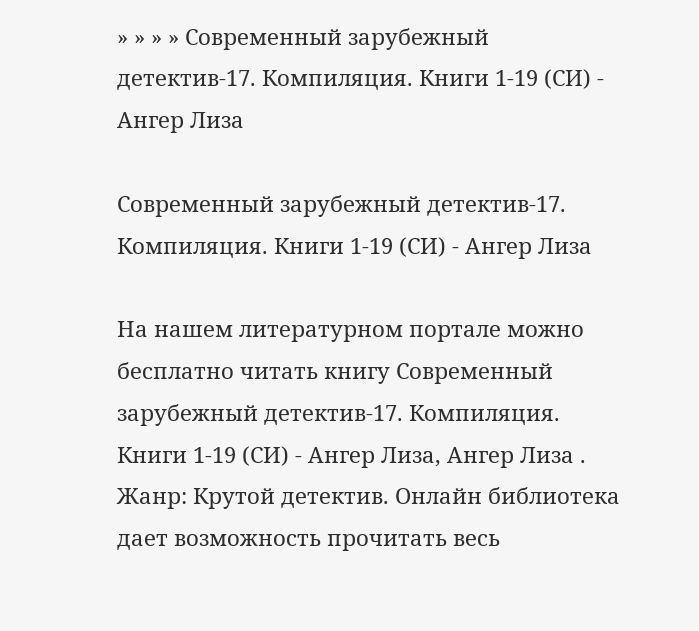» » » » Современный зарубежный детектив-17. Компиляция. Книги 1-19 (СИ) - Ангер Лиза

Современный зарубежный детектив-17. Компиляция. Книги 1-19 (СИ) - Ангер Лиза

На нашем литературном портале можно бесплатно читать книгу Современный зарубежный детектив-17. Компиляция. Книги 1-19 (СИ) - Ангер Лиза, Ангер Лиза . Жанр: Крутой детектив. Онлайн библиотека дает возможность прочитать весь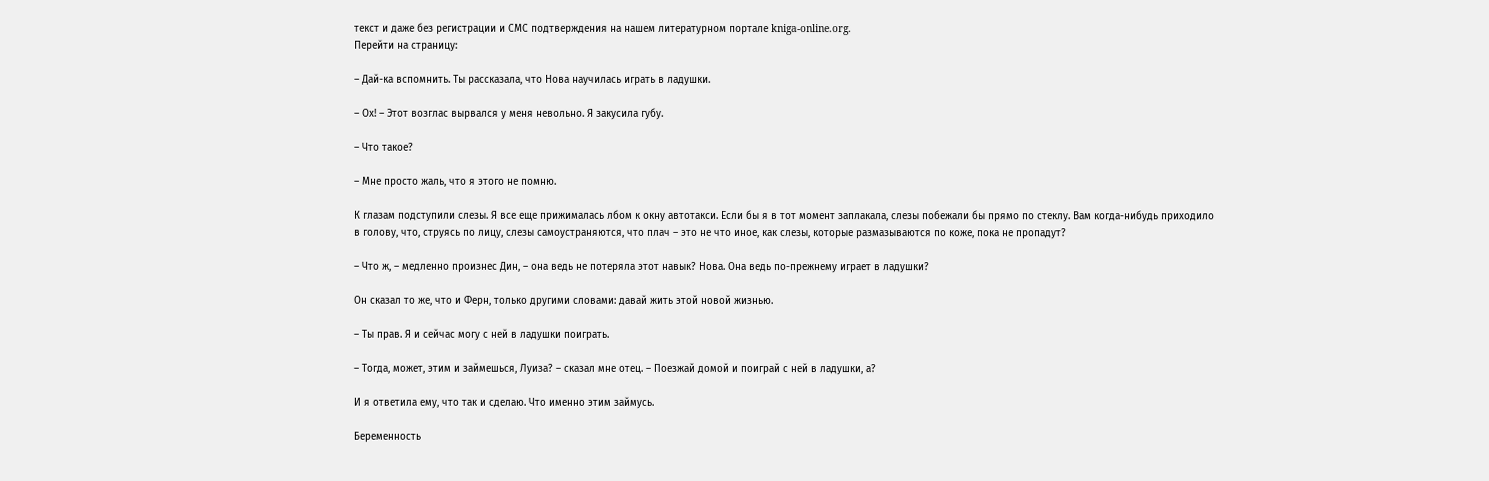текст и даже без регистрации и СМС подтверждения на нашем литературном портале kniga-online.org.
Перейти на страницу:

– Дай-ка вспомнить. Ты рассказала, что Нова научилась играть в ладушки.

– Ох! – Этот возглас вырвался у меня невольно. Я закусила губу.

– Что такое?

– Мне просто жаль, что я этого не помню.

К глазам подступили слезы. Я все еще прижималась лбом к окну автотакси. Если бы я в тот момент заплакала, слезы побежали бы прямо по стеклу. Вам когда-нибудь приходило в голову, что, струясь по лицу, слезы самоустраняются, что плач – это не что иное, как слезы, которые размазываются по коже, пока не пропадут?

– Что ж, – медленно произнес Дин, – она ведь не потеряла этот навык? Нова. Она ведь по-прежнему играет в ладушки?

Он сказал то же, что и Ферн, только другими словами: давай жить этой новой жизнью.

– Ты прав. Я и сейчас могу с ней в ладушки поиграть.

– Тогда, может, этим и займешься, Луиза? – сказал мне отец. – Поезжай домой и поиграй с ней в ладушки, а?

И я ответила ему, что так и сделаю. Что именно этим займусь.

Беременность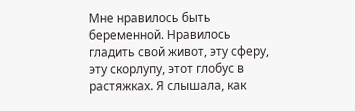Мне нравилось быть беременной. Нравилось гладить свой живот, эту сферу, эту скорлупу, этот глобус в растяжках. Я слышала, как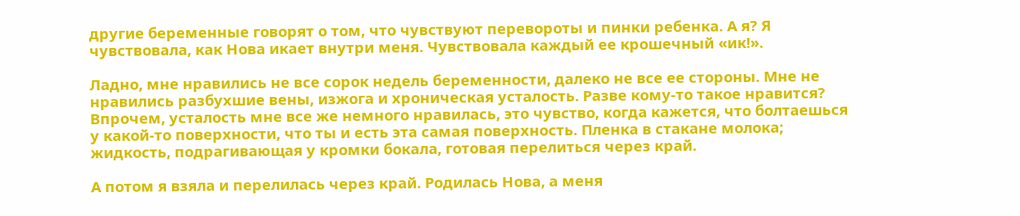другие беременные говорят о том, что чувствуют перевороты и пинки ребенка. А я? Я чувствовала, как Нова икает внутри меня. Чувствовала каждый ее крошечный «ик!».

Ладно, мне нравились не все сорок недель беременности, далеко не все ее стороны. Мне не нравились разбухшие вены, изжога и хроническая усталость. Разве кому-то такое нравится? Впрочем, усталость мне все же немного нравилась, это чувство, когда кажется, что болтаешься у какой-то поверхности, что ты и есть эта самая поверхность. Пленка в стакане молока; жидкость, подрагивающая у кромки бокала, готовая перелиться через край.

А потом я взяла и перелилась через край. Родилась Нова, а меня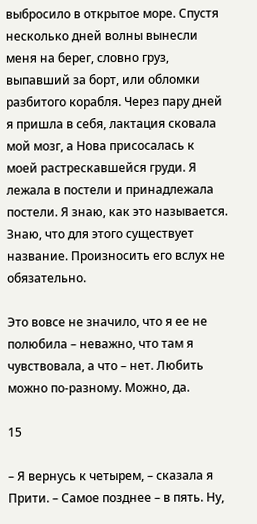выбросило в открытое море. Спустя несколько дней волны вынесли меня на берег, словно груз, выпавший за борт, или обломки разбитого корабля. Через пару дней я пришла в себя, лактация сковала мой мозг, а Нова присосалась к моей растрескавшейся груди. Я лежала в постели и принадлежала постели. Я знаю, как это называется. Знаю, что для этого существует название. Произносить его вслух не обязательно.

Это вовсе не значило, что я ее не полюбила – неважно, что там я чувствовала, а что – нет. Любить можно по-разному. Можно, да.

15

– Я вернусь к четырем, – сказала я Прити. – Самое позднее – в пять. Ну,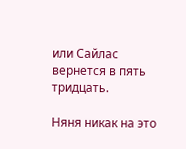или Сайлас вернется в пять тридцать.

Няня никак на это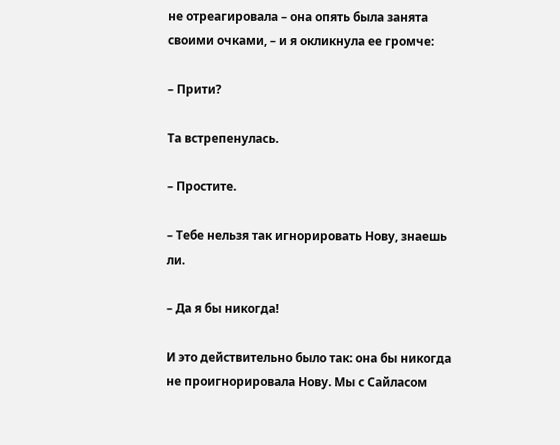не отреагировала – она опять была занята своими очками, – и я окликнула ее громче:

– Прити?

Та встрепенулась.

– Простите.

– Тебе нельзя так игнорировать Нову, знаешь ли.

– Да я бы никогда!

И это действительно было так: она бы никогда не проигнорировала Нову. Мы с Сайласом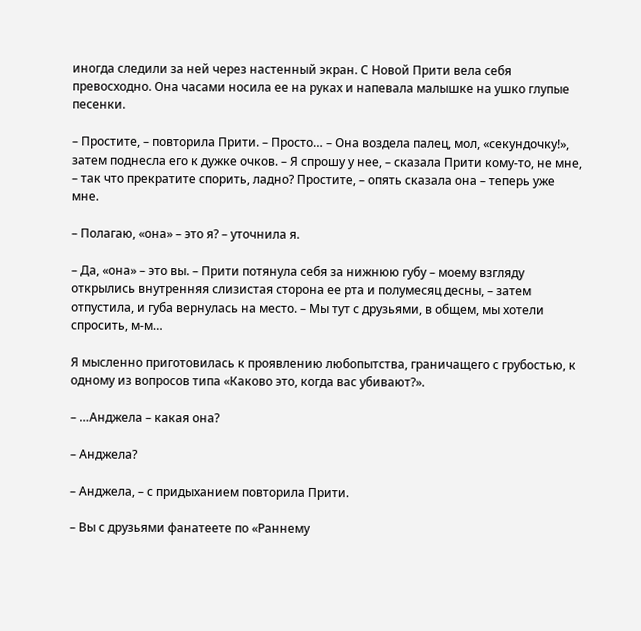иногда следили за ней через настенный экран. С Новой Прити вела себя превосходно. Она часами носила ее на руках и напевала малышке на ушко глупые песенки.

– Простите, – повторила Прити. – Просто… – Она воздела палец, мол, «секундочку!», затем поднесла его к дужке очков. – Я спрошу у нее, – сказала Прити кому-то, не мне, – так что прекратите спорить, ладно? Простите, – опять сказала она – теперь уже мне.

– Полагаю, «она» – это я? – уточнила я.

– Да, «она» – это вы. – Прити потянула себя за нижнюю губу – моему взгляду открылись внутренняя слизистая сторона ее рта и полумесяц десны, – затем отпустила, и губа вернулась на место. – Мы тут с друзьями, в общем, мы хотели спросить, м-м…

Я мысленно приготовилась к проявлению любопытства, граничащего с грубостью, к одному из вопросов типа «Каково это, когда вас убивают?».

– …Анджела – какая она?

– Анджела?

– Анджела, – с придыханием повторила Прити.

– Вы с друзьями фанатеете по «Раннему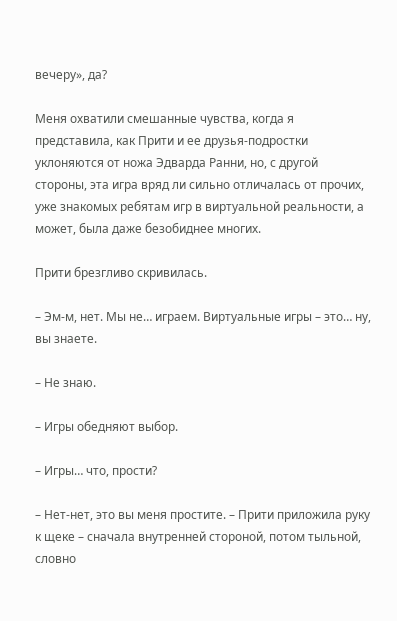вечеру», да?

Меня охватили смешанные чувства, когда я представила, как Прити и ее друзья-подростки уклоняются от ножа Эдварда Ранни, но, с другой стороны, эта игра вряд ли сильно отличалась от прочих, уже знакомых ребятам игр в виртуальной реальности, а может, была даже безобиднее многих.

Прити брезгливо скривилась.

– Эм-м, нет. Мы не… играем. Виртуальные игры – это… ну, вы знаете.

– Не знаю.

– Игры обедняют выбор.

– Игры… что, прости?

– Нет-нет, это вы меня простите. – Прити приложила руку к щеке – сначала внутренней стороной, потом тыльной, словно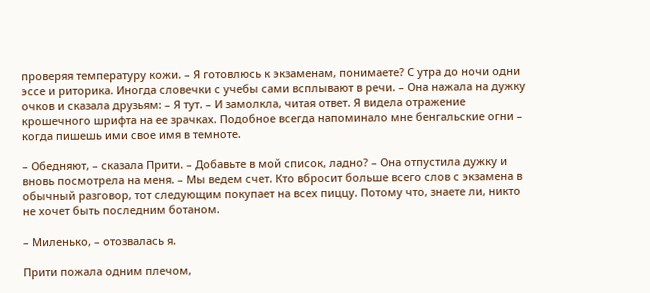проверяя температуру кожи. – Я готовлюсь к экзаменам, понимаете? С утра до ночи одни эссе и риторика. Иногда словечки с учебы сами всплывают в речи. – Она нажала на дужку очков и сказала друзьям: – Я тут. – И замолкла, читая ответ. Я видела отражение крошечного шрифта на ее зрачках. Подобное всегда напоминало мне бенгальские огни – когда пишешь ими свое имя в темноте.

– Обедняют, – сказала Прити. – Добавьте в мой список, ладно? – Она отпустила дужку и вновь посмотрела на меня. – Мы ведем счет. Кто вбросит больше всего слов с экзамена в обычный разговор, тот следующим покупает на всех пиццу. Потому что, знаете ли, никто не хочет быть последним ботаном.

– Миленько, – отозвалась я.

Прити пожала одним плечом,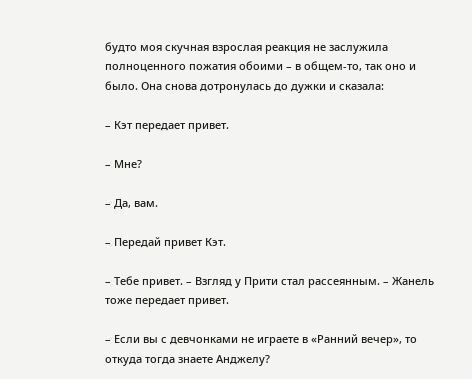будто моя скучная взрослая реакция не заслужила полноценного пожатия обоими – в общем-то, так оно и было. Она снова дотронулась до дужки и сказала:

– Кэт передает привет.

– Мне?

– Да, вам.

– Передай привет Кэт.

– Тебе привет. – Взгляд у Прити стал рассеянным. – Жанель тоже передает привет.

– Если вы с девчонками не играете в «Ранний вечер», то откуда тогда знаете Анджелу?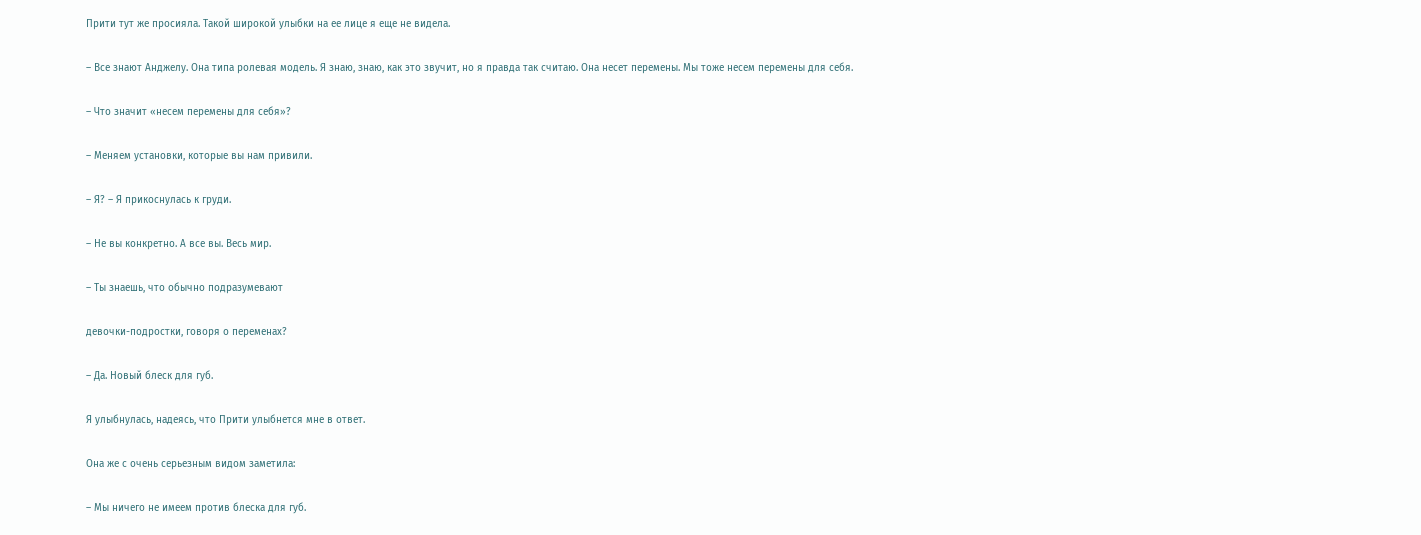Прити тут же просияла. Такой широкой улыбки на ее лице я еще не видела.

– Все знают Анджелу. Она типа ролевая модель. Я знаю, знаю, как это звучит, но я правда так считаю. Она несет перемены. Мы тоже несем перемены для себя.

– Что значит «несем перемены для себя»?

– Меняем установки, которые вы нам привили.

– Я? – Я прикоснулась к груди.

– Не вы конкретно. А все вы. Весь мир.

– Ты знаешь, что обычно подразумевают

девочки-подростки, говоря о переменах?

– Да. Новый блеск для губ.

Я улыбнулась, надеясь, что Прити улыбнется мне в ответ.

Она же с очень серьезным видом заметила:

– Мы ничего не имеем против блеска для губ.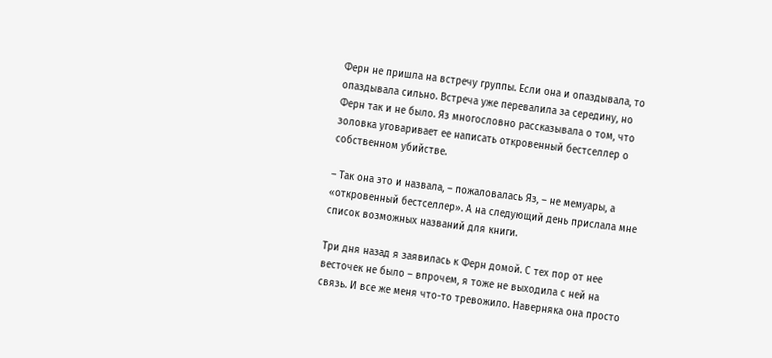Ферн не пришла на встречу группы. Если она и опаздывала, то опаздывала сильно. Встреча уже перевалила за середину, но Ферн так и не было. Яз многословно рассказывала о том, что золовка уговаривает ее написать откровенный бестселлер о собственном убийстве.

– Так она это и назвала, – пожаловалась Яз, – не мемуары, а «откровенный бестселлер». А на следующий день прислала мне список возможных названий для книги.

Три дня назад я заявилась к Ферн домой. С тех пор от нее весточек не было – впрочем, я тоже не выходила с ней на связь. И все же меня что-то тревожило. Наверняка она просто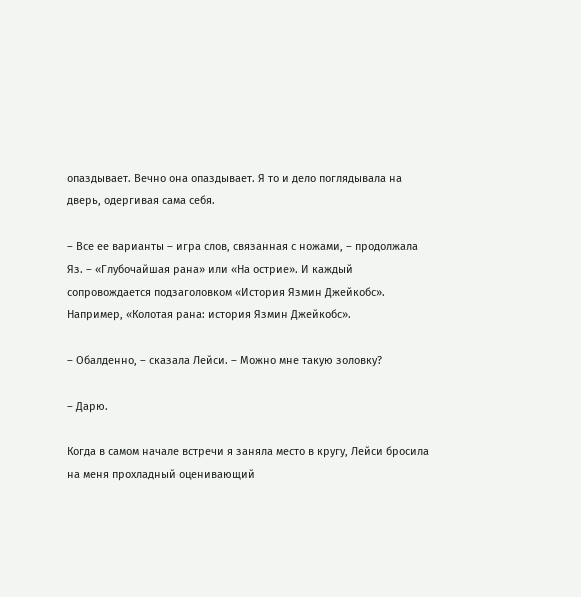опаздывает. Вечно она опаздывает. Я то и дело поглядывала на дверь, одергивая сама себя.

– Все ее варианты – игра слов, связанная с ножами, – продолжала Яз. – «Глубочайшая рана» или «На острие». И каждый сопровождается подзаголовком «История Язмин Джейкобс». Например, «Колотая рана: история Язмин Джейкобс».

– Обалденно, – сказала Лейси. – Можно мне такую золовку?

– Дарю.

Когда в самом начале встречи я заняла место в кругу, Лейси бросила на меня прохладный оценивающий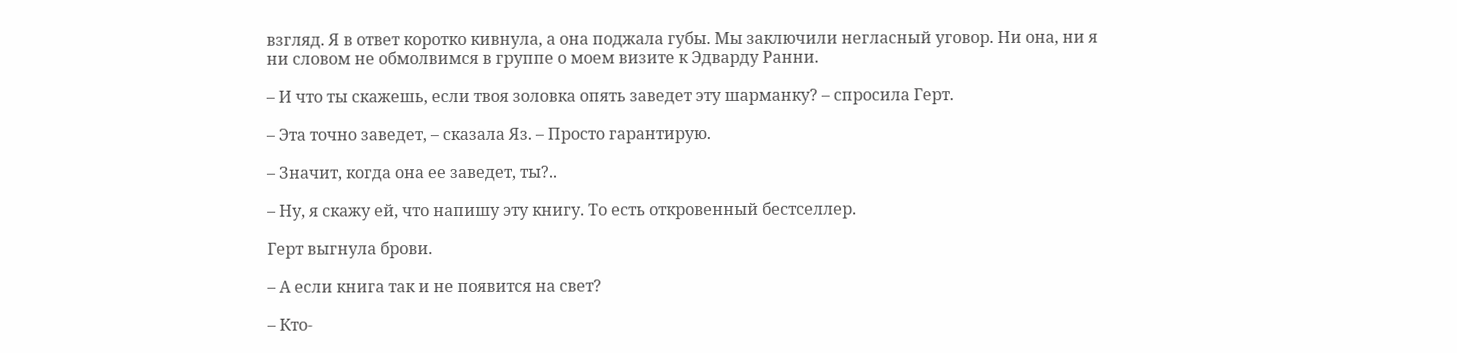взгляд. Я в ответ коротко кивнула, а она поджала губы. Мы заключили негласный уговор. Ни она, ни я ни словом не обмолвимся в группе о моем визите к Эдварду Ранни.

– И что ты скажешь, если твоя золовка опять заведет эту шарманку? – спросила Герт.

– Эта точно заведет, – сказала Яз. – Просто гарантирую.

– Значит, когда она ее заведет, ты?..

– Ну, я скажу ей, что напишу эту книгу. То есть откровенный бестселлер.

Герт выгнула брови.

– А если книга так и не появится на свет?

– Кто-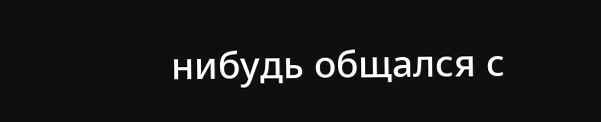нибудь общался с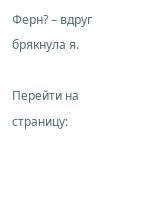Ферн? – вдруг брякнула я.

Перейти на страницу: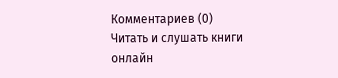Комментариев (0)
Читать и слушать книги онлайн